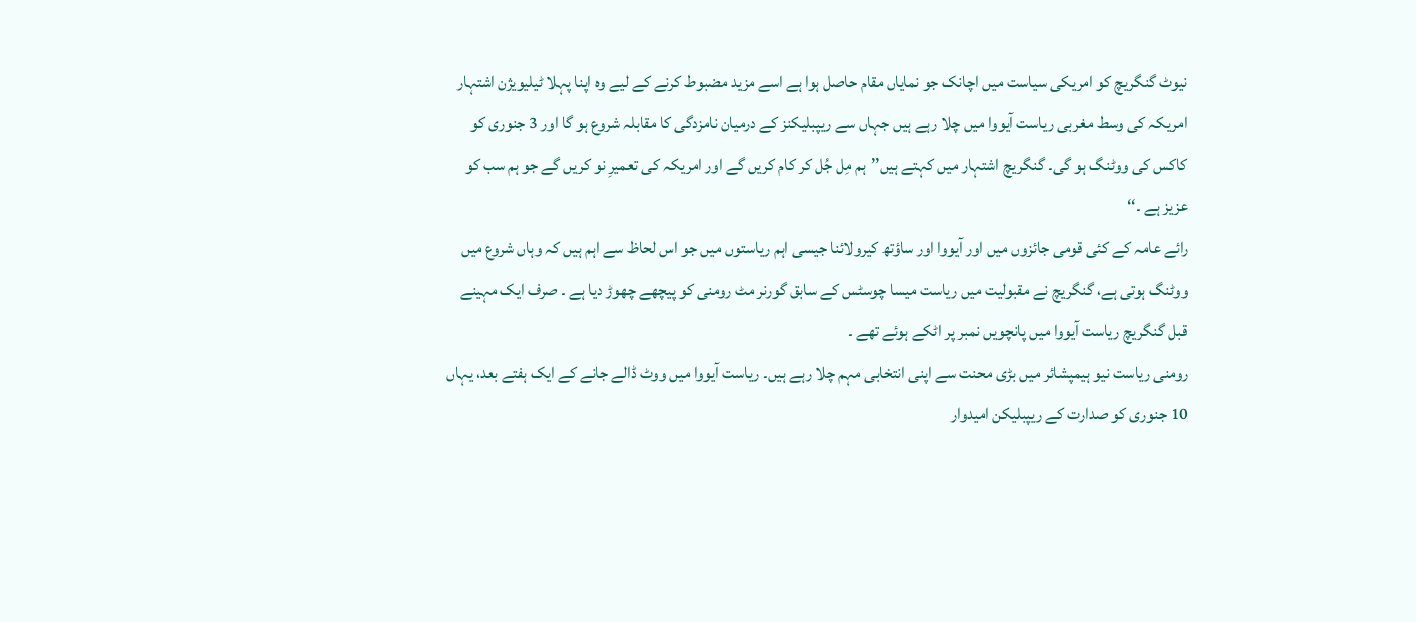نیوٹ گنگریچ کو امریکی سیاست میں اچانک جو نمایاں مقام حاصل ہوا ہے اسے مزید مضبوط کرنے کے لیے وہ اپنا پہلا ٹیلیویژن اشتہار امریکہ کی وسط مغربی ریاست آیووا میں چلا رہے ہیں جہاں سے ریپبلیکنز کے درمیان نامزدگی کا مقابلہ شروع ہو گا اور 3 جنوری کو کاکس کی ووٹنگ ہو گی۔ گنگریچ اشتہار میں کہتے ہیں’’ہم مِل جُل کر کام کریں گے اور امریکہ کی تعمیرِ نو کریں گے جو ہم سب کو عزیز ہے ۔‘‘
رائے عامہ کے کئی قومی جائزوں میں اور آیووا اور ساؤتھ کیرولائنا جیسی اہم ریاستوں میں جو اس لحاظ سے اہم ہیں کہ وہاں شروع میں ووٹنگ ہوتی ہے، گنگریچ نے مقبولیت میں ریاست میسا چوسٹس کے سابق گورنر مٹ رومنی کو پیچھے چھوڑ دیا ہے ۔ صرف ایک مہینے قبل گنگریچ ریاست آیووا میں پانچویں نمبر پر اٹکے ہوئے تھے ۔
رومنی ریاست نیو ہیمپشائر میں بڑی محنت سے اپنی انتخابی مہم چلا رہے ہیں۔ ریاست آیووا میں ووٹ ڈالے جانے کے ایک ہفتے بعد، یہاں 10 جنوری کو صدارت کے ریپبلیکن امیدوار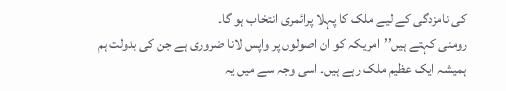کی نامزدگی کے لیے ملک کا پہلا پرائمری انتخاب ہو گا۔
رومنی کہتے ہیں’’امریکہ کو ان اصولوں پر واپس لانا ضروری ہے جن کی بدولت ہم ہمیشہ ایک عظیم ملک رہے ہیں۔ اسی وجہ سے میں یہ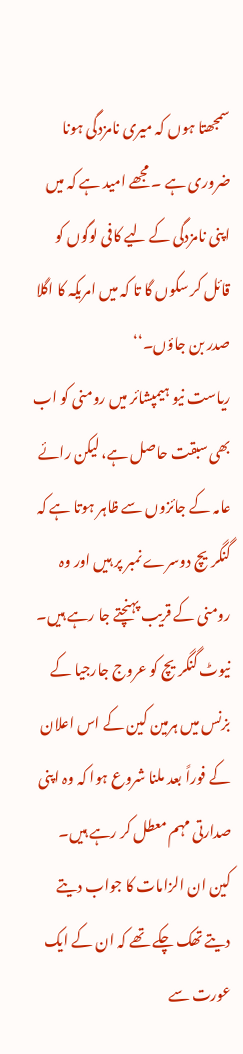سمجھتا ہوں کہ میری نامزدگی ہونا ضروری ہے ۔ مجھے امید ہے کہ میں اپنی نامزدگی کے لیے کافی لوگوں کو قائل کر سکوں گا تا کہ میں امریکہ کا اگلا صدر بن جاؤں۔‘‘
ریاست نیو ہیمپشائر میں رومنی کو اب بھی سبقت حاصل ہے، لیکن رائے عامہ کے جائزوں سے ظاہر ہوتا ہے کہ گنگریچ دوسرے نمبر پر ہیں اور وہ رومنی کے قریب پہنچتے جا رہے ہیں۔
نیوٹ گنگریچ کو عروج جارجیا کے بزنس میں ہرمین کین کے اس اعلان کے فوراً بعد ملنا شروع ہوا کہ وہ اپنی صدارتی مہم معطل کر رہے ہیں۔ کین ان الزامات کا جواب دیتے دیتے تھک چکے تھے کہ ان کے ایک عورت سے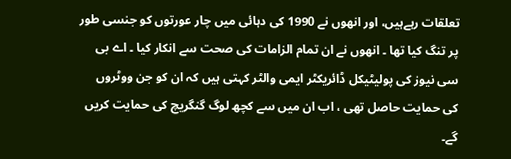تعلقات رہےہیں، اور انھوں نے 1990 کی دہائی میں چار عورتوں کو جنسی طور پر تنگ کیا تھا ۔ انھوں نے ان تمام الزامات کی صحت سے انکار کیا ۔ اے بی سی نیوز کی پولیٹیکل ڈائریکٹر ایمی والٹر کہتی ہیں کہ ان کو جن ووٹروں کی حمایت حاصل تھی ، اب ان میں سے کچھ لوگ گنگریچ کی حمایت کریں گے۔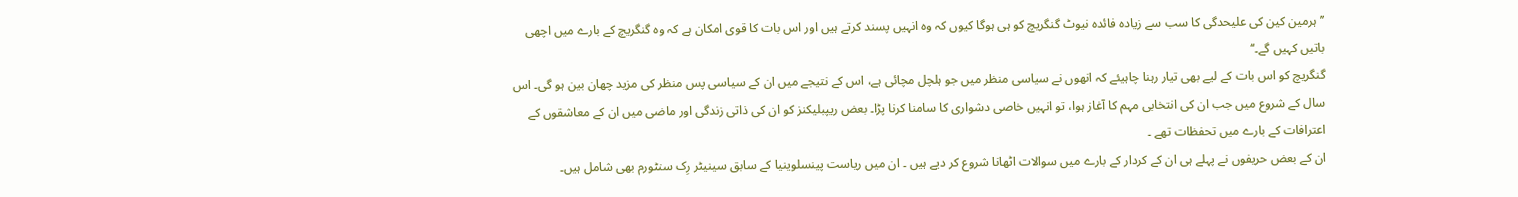’’ہرمین کین کی علیحدگی کا سب سے زیادہ فائدہ نیوٹ گنگریچ کو ہی ہوگا کیوں کہ وہ انہیں پسند کرتے ہیں اور اس بات کا قوی امکان ہے کہ وہ گنگریچ کے بارے میں اچھی باتیں کہیں گے۔‘‘
گنگریچ کو اس بات کے لیے بھی تیار رہنا چاہیئے کہ انھوں نے سیاسی منظر میں جو ہلچل مچائی ہے، اس کے نتیجے میں ان کے سیاسی پس منظر کی مزید چھان بین ہو گی۔ اس سال کے شروع میں جب ان کی انتخابی مہم کا آغاز ہوا، تو انہیں خاصی دشواری کا سامنا کرنا پڑا۔ بعض ریپبلیکنز کو ان کی ذاتی زندگی اور ماضی میں ان کے معاشقوں کے اعترافات کے بارے میں تحفظات تھے ۔
ان کے بعض حریفوں نے پہلے ہی ان کے کردار کے بارے میں سوالات اٹھانا شروع کر دیے ہیں ۔ ان میں ریاست پینسلوینیا کے سابق سینیٹر رِک سنٹورم بھی شامل ہیں۔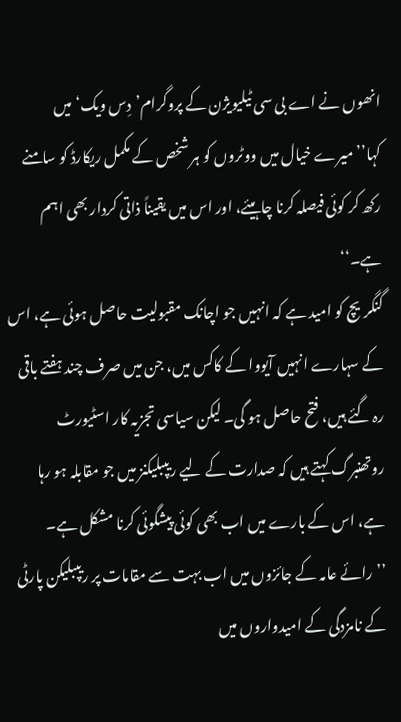انھوں نے اے بی سی ٹیلیویژن کے پروگرام’دِس ویک‘ میں کہا’’میرے خیال میں ووٹروں کو ہر شخص کے مکمل ریکارڈ کو سامنے رکھ کر کوئی فیصلہ کرنا چاہیئے، اور اس میں یقیناً ذاتی کردار بھی اہم ہے۔‘‘
گنگریچ کو امید ہے کہ انہیں جو اچانک مقبولیت حاصل ہوئی ہے، اس کے سہارے انہیں آیووا کے کاکس میں، جن میں صرف چند ہفتے باقی رہ گئے ہیں، فتح حاصل ہو گی۔ لیکن سیاسی تجزیہ کار اسٹیورٹ روتھنبرگ کہتے ہیں کہ صدارت کے لیے ریپبلیکنز میں جو مقابلہ ہو رہا ہے، اس کے بارے میں اب بھی کوئی پیشگوئی کرنا مشکل ہے۔
’’رائے عامہ کے جائزوں میں اب بہت سے مقامات پر ریپبلیکن پارٹی کے نامزدگی کے امیدواروں میں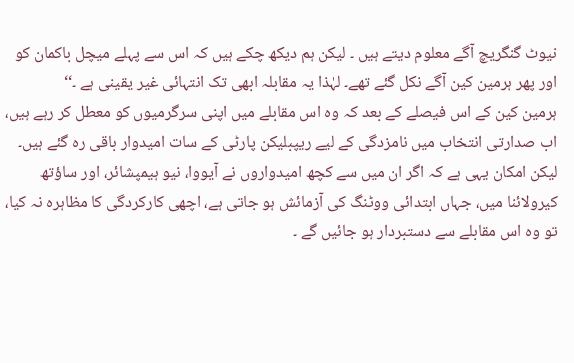نیوٹ گنگریچ آگے معلوم دیتے ہیں ۔ لیکن ہم دیکھ چکے ہیں کہ اس سے پہلے میچل باکمان کو اور پھر ہرمین کین آگے نکل گئے تھے۔ لہٰذا یہ مقابلہ ابھی تک انتہائی غیر یقینی ہے ۔‘‘
ہرمین کین کے اس فیصلے کے بعد کہ وہ اس مقابلے میں اپنی سرگرمیوں کو معطل کر رہے ہیں، اب صدارتی انتخاب میں نامزدگی کے لیے ریپبلیکن پارٹی کے سات امیدوار باقی رہ گئے ہیں۔ لیکن امکان یہی ہے کہ اگر ان میں سے کچھ امیدواروں نے آیووا، نیو ہیمپشائر، اور ساؤتھ کیرولائنا میں، جہاں ابتدائی ووٹنگ کی آزمائش ہو جاتی ہے، اچھی کارکردگی کا مظاہرہ نہ کیا، تو وہ اس مقابلے سے دستبردار ہو جائیں گے ۔